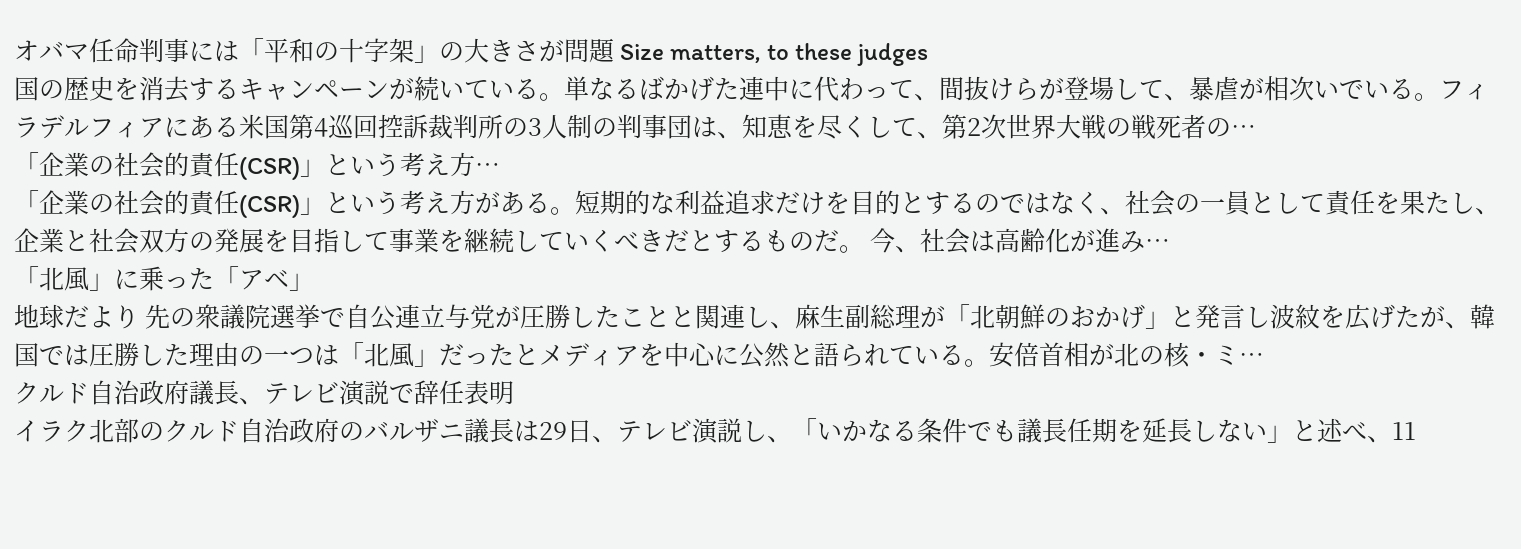オバマ任命判事には「平和の十字架」の大きさが問題 Size matters, to these judges
国の歴史を消去するキャンペーンが続いている。単なるばかげた連中に代わって、間抜けらが登場して、暴虐が相次いでいる。フィラデルフィアにある米国第4巡回控訴裁判所の3人制の判事団は、知恵を尽くして、第2次世界大戦の戦死者の…
「企業の社会的責任(CSR)」という考え方…
「企業の社会的責任(CSR)」という考え方がある。短期的な利益追求だけを目的とするのではなく、社会の一員として責任を果たし、企業と社会双方の発展を目指して事業を継続していくべきだとするものだ。 今、社会は高齢化が進み…
「北風」に乗った「アベ」
地球だより 先の衆議院選挙で自公連立与党が圧勝したことと関連し、麻生副総理が「北朝鮮のおかげ」と発言し波紋を広げたが、韓国では圧勝した理由の一つは「北風」だったとメディアを中心に公然と語られている。安倍首相が北の核・ミ…
クルド自治政府議長、テレビ演説で辞任表明
イラク北部のクルド自治政府のバルザニ議長は29日、テレビ演説し、「いかなる条件でも議長任期を延長しない」と述べ、11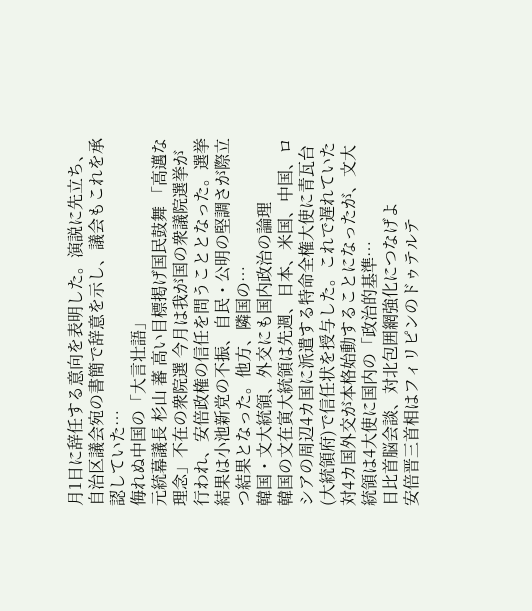月1日に辞任する意向を表明した。演説に先立ち、自治区議会宛の書簡で辞意を示し、議会もこれを承認していた…
侮れぬ中国の「大言壮語」
元統幕議長 杉山 蕃 高い目標掲げ国民鼓舞 「高邁な理念」不在の衆院選 今月は我が国の衆議院選挙が行われ、安倍政権の信任を問うこととなった。選挙結果は小池新党の不振、自民・公明の堅調さが際立つ結果となった。他方、隣国の…
韓国・文大統領、外交にも国内政治の論理
韓国の文在寅大統領は先週、日本、米国、中国、ロシアの周辺4カ国に派遣する特命全権大使に青瓦台(大統領府)で信任状を授与した。これで遅れていた対4カ国外交が本格始動することになったが、文大統領は4大使に国内の「政治的基準…
日比首脳会談、対北包囲網強化につなげよ
安倍晋三首相はフィリピンのドゥテルテ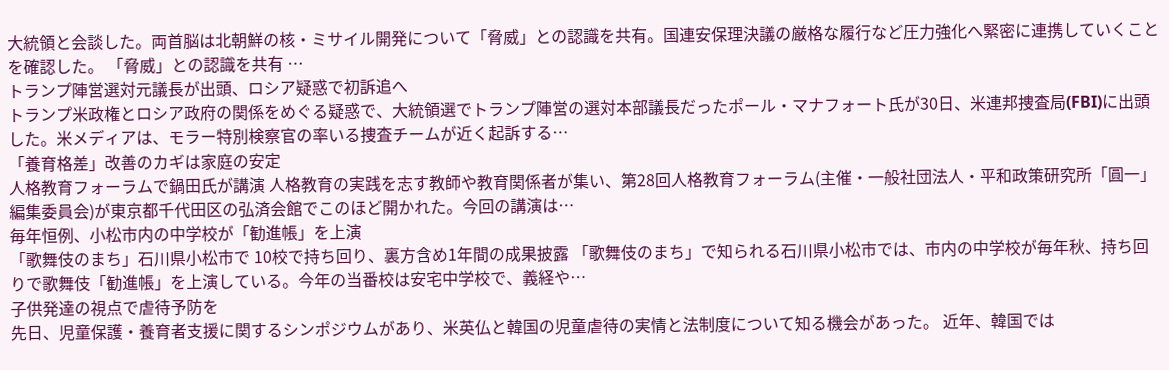大統領と会談した。両首脳は北朝鮮の核・ミサイル開発について「脅威」との認識を共有。国連安保理決議の厳格な履行など圧力強化へ緊密に連携していくことを確認した。 「脅威」との認識を共有 …
トランプ陣営選対元議長が出頭、ロシア疑惑で初訴追へ
トランプ米政権とロシア政府の関係をめぐる疑惑で、大統領選でトランプ陣営の選対本部議長だったポール・マナフォート氏が30日、米連邦捜査局(FBI)に出頭した。米メディアは、モラー特別検察官の率いる捜査チームが近く起訴する…
「養育格差」改善のカギは家庭の安定
人格教育フォーラムで鍋田氏が講演 人格教育の実践を志す教師や教育関係者が集い、第28回人格教育フォーラム(主催・一般社団法人・平和政策研究所「圓一」編集委員会)が東京都千代田区の弘済会館でこのほど開かれた。今回の講演は…
毎年恒例、小松市内の中学校が「勧進帳」を上演
「歌舞伎のまち」石川県小松市で 10校で持ち回り、裏方含め1年間の成果披露 「歌舞伎のまち」で知られる石川県小松市では、市内の中学校が毎年秋、持ち回りで歌舞伎「勧進帳」を上演している。今年の当番校は安宅中学校で、義経や…
子供発達の視点で虐待予防を
先日、児童保護・養育者支援に関するシンポジウムがあり、米英仏と韓国の児童虐待の実情と法制度について知る機会があった。 近年、韓国では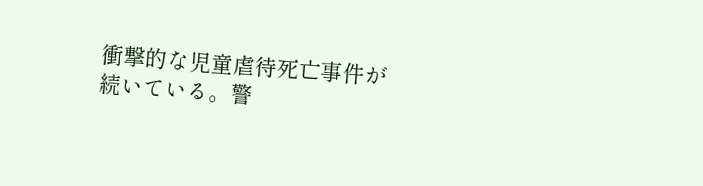衝撃的な児童虐待死亡事件が続いている。警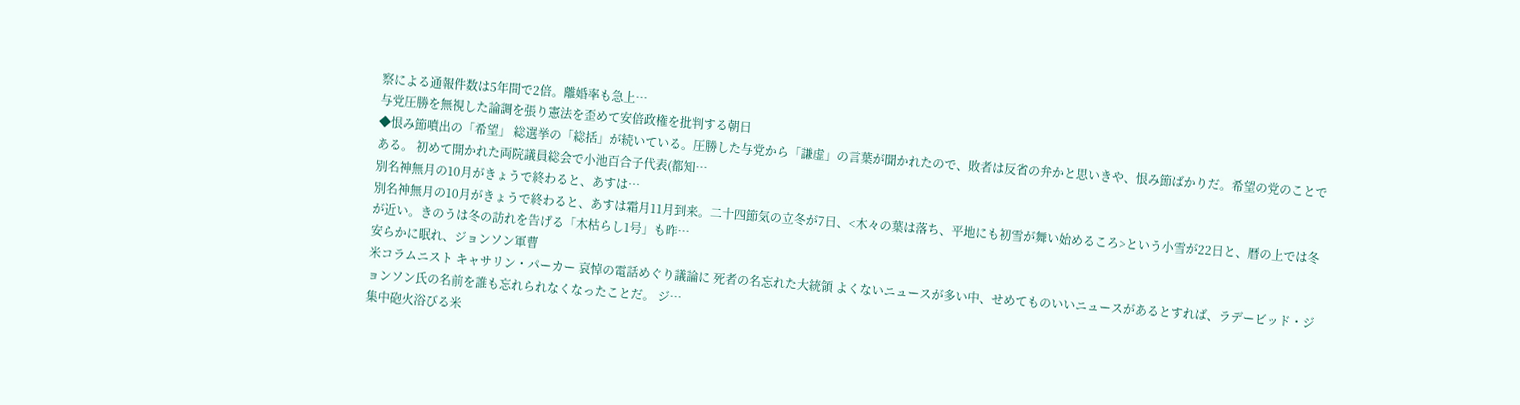察による通報件数は5年間で2倍。離婚率も急上…
与党圧勝を無視した論調を張り憲法を歪めて安倍政権を批判する朝日
◆恨み節噴出の「希望」 総選挙の「総括」が続いている。圧勝した与党から「謙虚」の言葉が聞かれたので、敗者は反省の弁かと思いきや、恨み節ばかりだ。希望の党のことである。 初めて開かれた両院議員総会で小池百合子代表(都知…
別名神無月の10月がきょうで終わると、あすは…
別名神無月の10月がきょうで終わると、あすは霜月11月到来。二十四節気の立冬が7日、<木々の葉は落ち、平地にも初雪が舞い始めるころ>という小雪が22日と、暦の上では冬が近い。きのうは冬の訪れを告げる「木枯らし1号」も昨…
安らかに眠れ、ジョンソン軍曹
米コラムニスト キャサリン・パーカー 哀悼の電話めぐり議論に 死者の名忘れた大統領 よくないニュースが多い中、せめてものいいニュースがあるとすれば、ラデービッド・ジョンソン氏の名前を誰も忘れられなくなったことだ。 ジ…
集中砲火浴びる米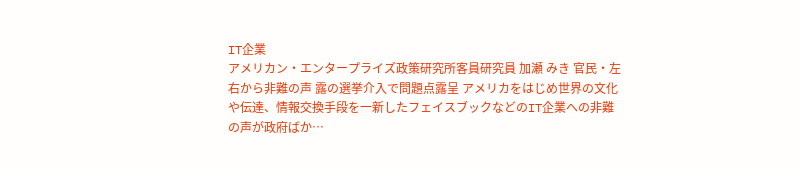IT企業
アメリカン・エンタープライズ政策研究所客員研究員 加瀬 みき 官民・左右から非難の声 露の選挙介入で問題点露呈 アメリカをはじめ世界の文化や伝達、情報交換手段を一新したフェイスブックなどのIT企業への非難の声が政府ばか…